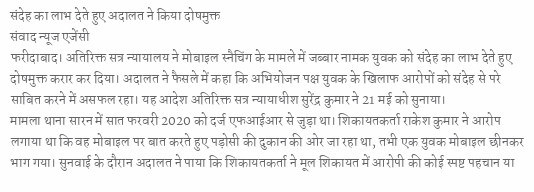संदेह का लाभ देते हुए अदालत ने किया दोषमुक्त
संवाद न्यूज एजेंसी
फरीदाबाद। अतिरिक्त सत्र न्यायालय ने मोबाइल स्नैचिंग के मामले में जब्बार नामक युवक को संदेह का लाभ देते हुए दोषमुक्त करार कर दिया। अदालत ने फैसले में कहा कि अभियोजन पक्ष युवक के खिलाफ आरोपों को संदेह से परे साबित करने में असफल रहा। यह आदेश अतिरिक्त सत्र न्यायाधीश सुरेंद्र कुमार ने 21 मई को सुनाया।
मामला थाना सारन में सात फरवरी 2020 को दर्ज एफआईआर से जुड़ा था। शिकायतकर्ता राकेश कुमार ने आरोप लगाया था कि वह मोबाइल पर बात करते हुए पड़ोसी की दुकान की ओर जा रहा था, तभी एक युवक मोबाइल छीनकर भाग गया। सुनवाई के दौरान अदालत ने पाया कि शिकायतकर्ता ने मूल शिकायत में आरोपी की कोई स्पष्ट पहचान या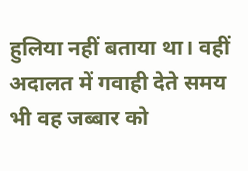हुलिया नहीं बताया था। वहीं अदालत में गवाही देते समय भी वह जब्बार को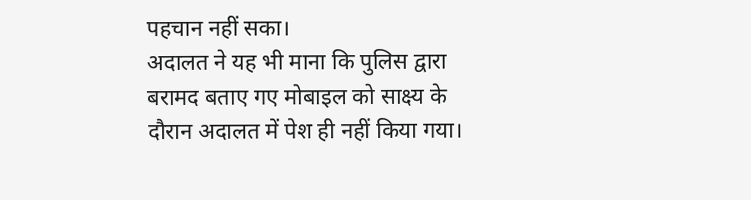पहचान नहीं सका।
अदालत ने यह भी माना कि पुलिस द्वारा बरामद बताए गए मोबाइल को साक्ष्य के दौरान अदालत में पेश ही नहीं किया गया।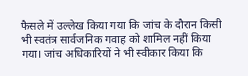फैसले में उल्लेख किया गया कि जांच के दौरान किसी भी स्वतंत्र सार्वजनिक गवाह को शामिल नहीं किया गया। जांच अधिकारियों ने भी स्वीकार किया कि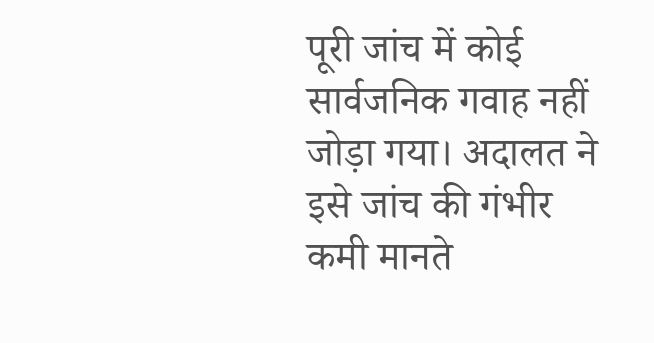पूरी जांच में कोई सार्वजनिक गवाह नहीं जोड़ा गया। अदालत ने इसे जांच की गंभीर कमी मानते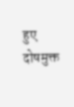हुए दोषमुक्त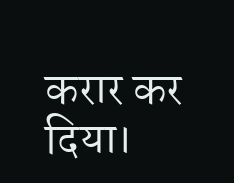करार कर दिया।